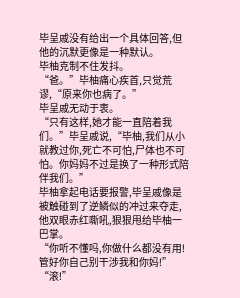毕呈戚没有给出一个具体回答,但他的沉默更像是一种默认。
毕柚克制不住发抖。
“爸。”毕柚痛心疾首,只觉荒谬,“原来你也病了。”
毕呈戚无动于衷。
“只有这样,她才能一直陪着我们。”毕呈戚说,“毕柚,我们从小就教过你,死亡不可怕,尸体也不可怕。你妈妈不过是换了一种形式陪伴我们。”
毕柚拿起电话要报警,毕呈戚像是被触碰到了逆鳞似的冲过来夺走,他双眼赤红嘶吼,狠狠甩给毕柚一巴掌。
“你听不懂吗,你做什么都没有用!管好你自己别干涉我和你妈!”
“滚!”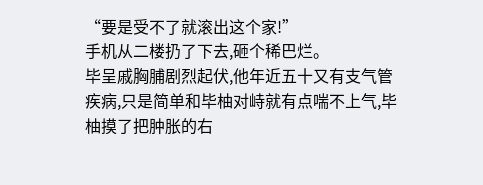“要是受不了就滚出这个家!”
手机从二楼扔了下去,砸个稀巴烂。
毕呈戚胸脯剧烈起伏,他年近五十又有支气管疾病,只是简单和毕柚对峙就有点喘不上气,毕柚摸了把肿胀的右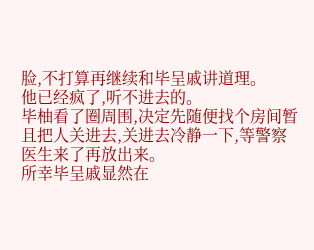脸,不打算再继续和毕呈戚讲道理。
他已经疯了,听不进去的。
毕柚看了圈周围,决定先随便找个房间暂且把人关进去,关进去冷静一下,等警察医生来了再放出来。
所幸毕呈戚显然在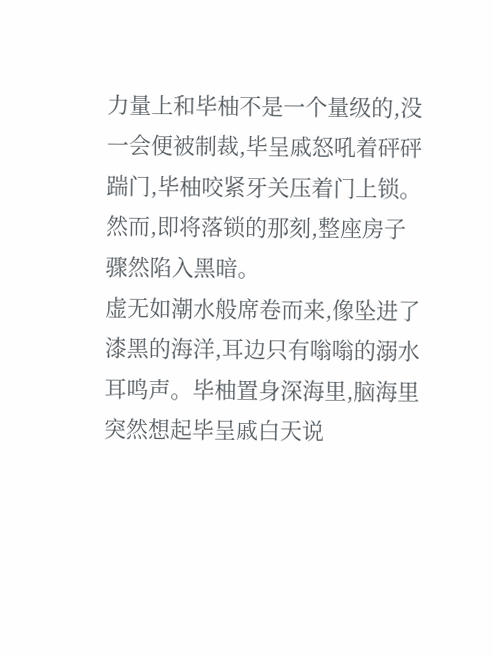力量上和毕柚不是一个量级的,没一会便被制裁,毕呈戚怒吼着砰砰踹门,毕柚咬紧牙关压着门上锁。
然而,即将落锁的那刻,整座房子骤然陷入黑暗。
虚无如潮水般席卷而来,像坠进了漆黑的海洋,耳边只有嗡嗡的溺水耳鸣声。毕柚置身深海里,脑海里突然想起毕呈戚白天说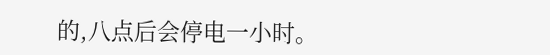的,八点后会停电一小时。